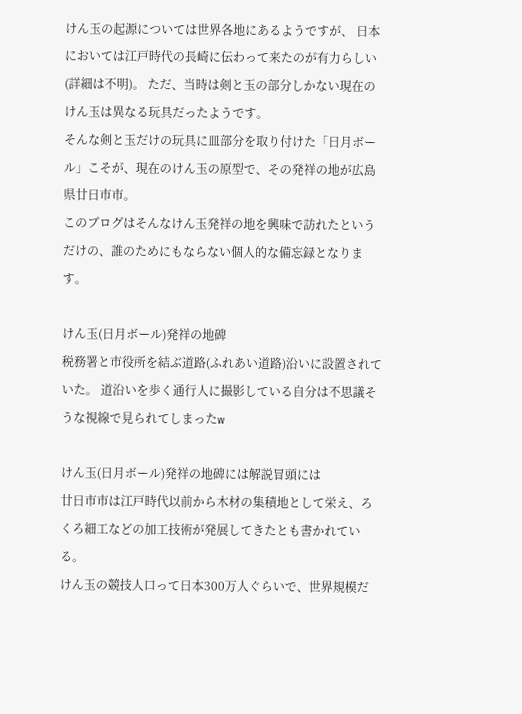けん玉の起源については世界各地にあるようですが、 日本においては江戸時代の長崎に伝わって来たのが有力らしい(詳細は不明)。 ただ、当時は剣と玉の部分しかない現在のけん玉は異なる玩具だったようです。
そんな剣と玉だけの玩具に皿部分を取り付けた「日月ボール」こそが、現在のけん玉の原型で、その発祥の地が広島県廿日市市。
このブログはそんなけん玉発祥の地を興味で訪れたというだけの、誰のためにもならない個人的な備忘録となります。

けん玉(日月ボール)発祥の地碑
税務署と市役所を結ぶ道路(ふれあい道路)沿いに設置されていた。 道沿いを歩く通行人に撮影している自分は不思議そうな視線で見られてしまったw

けん玉(日月ボール)発祥の地碑には解説冒頭には
廿日市市は江戸時代以前から木材の集積地として栄え、ろくろ細工などの加工技術が発展してきたとも書かれている。
けん玉の競技人口って日本300万人ぐらいで、世界規模だ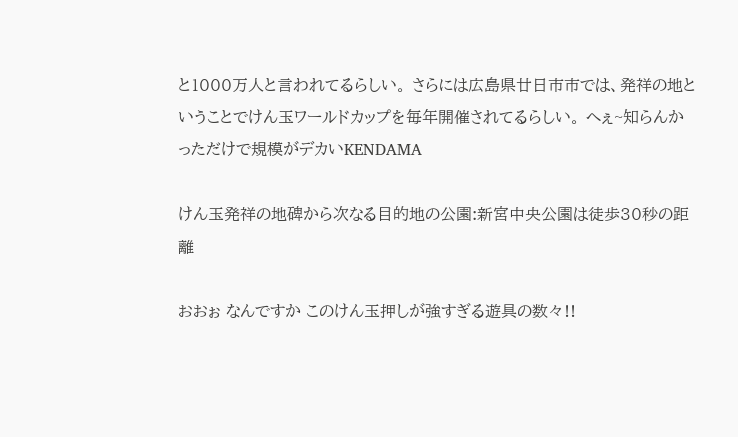と1000万人と言われてるらしい。 さらには広島県廿日市市では、発祥の地ということでけん玉ワールドカップを毎年開催されてるらしい。 へぇ~知らんかっただけで規模がデカいKENDAMA

けん玉発祥の地碑から次なる目的地の公園:新宮中央公園は徒歩30秒の距離

おおぉ なんですか このけん玉押しが強すぎる遊具の数々!!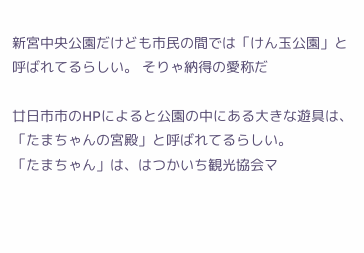新宮中央公園だけども市民の間では「けん玉公園」と呼ばれてるらしい。 そりゃ納得の愛称だ

廿日市市のHPによると公園の中にある大きな遊具は、「たまちゃんの宮殿」と呼ばれてるらしい。
「たまちゃん」は、はつかいち観光協会マ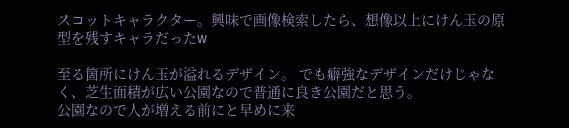スコットキャラクター。興味で画像検索したら、想像以上にけん玉の原型を残すキャラだったw

至る箇所にけん玉が溢れるデザイン。 でも癖強なデザインだけじゃなく、芝生面積が広い公園なので普通に良き公園だと思う。
公園なので人が増える前にと早めに来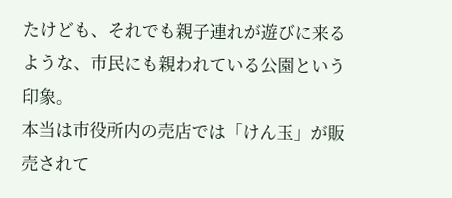たけども、それでも親子連れが遊びに来るような、市民にも親われている公園という印象。
本当は市役所内の売店では「けん玉」が販売されて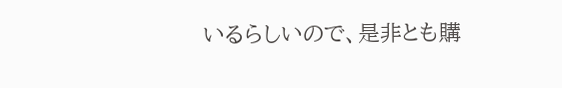いるらしいので、是非とも購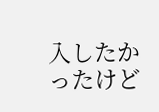入したかったけど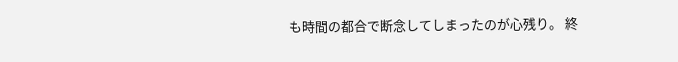も時間の都合で断念してしまったのが心残り。 終